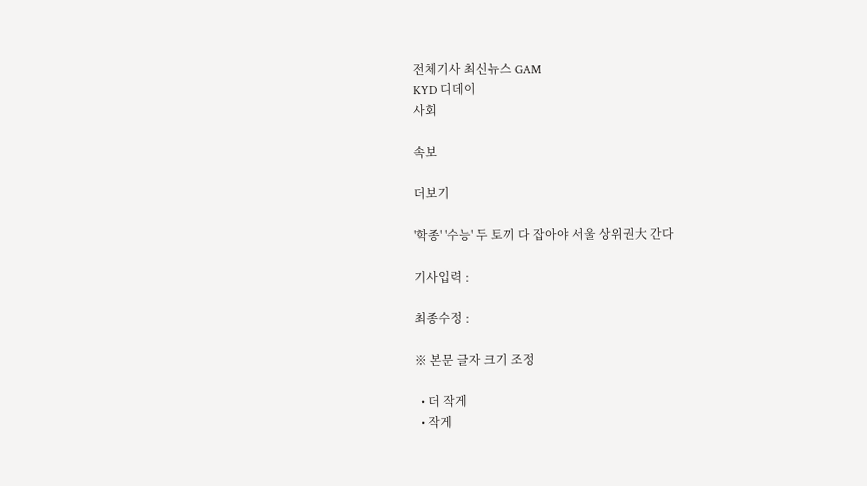전체기사 최신뉴스 GAM
KYD 디데이
사회

속보

더보기

'학종' '수능' 두 토끼 다 잡아야 서울 상위권大 간다

기사입력 :

최종수정 :

※ 본문 글자 크기 조정

  • 더 작게
  • 작게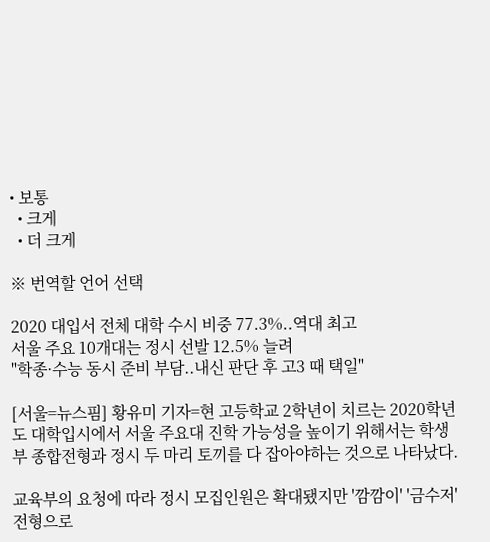• 보통
  • 크게
  • 더 크게

※ 번역할 언어 선택

2020 대입서 전체 대학 수시 비중 77.3%..역대 최고
서울 주요 10개대는 정시 선발 12.5% 늘려
"학종·수능 동시 준비 부담..내신 판단 후 고3 때 택일"

[서울=뉴스핌] 황유미 기자=현 고등학교 2학년이 치르는 2020학년도 대학입시에서 서울 주요대 진학 가능성을 높이기 위해서는 학생부 종합전형과 정시 두 마리 토끼를 다 잡아야하는 것으로 나타났다.

교육부의 요청에 따라 정시 모집인원은 확대됐지만 '깜깜이' '금수저' 전형으로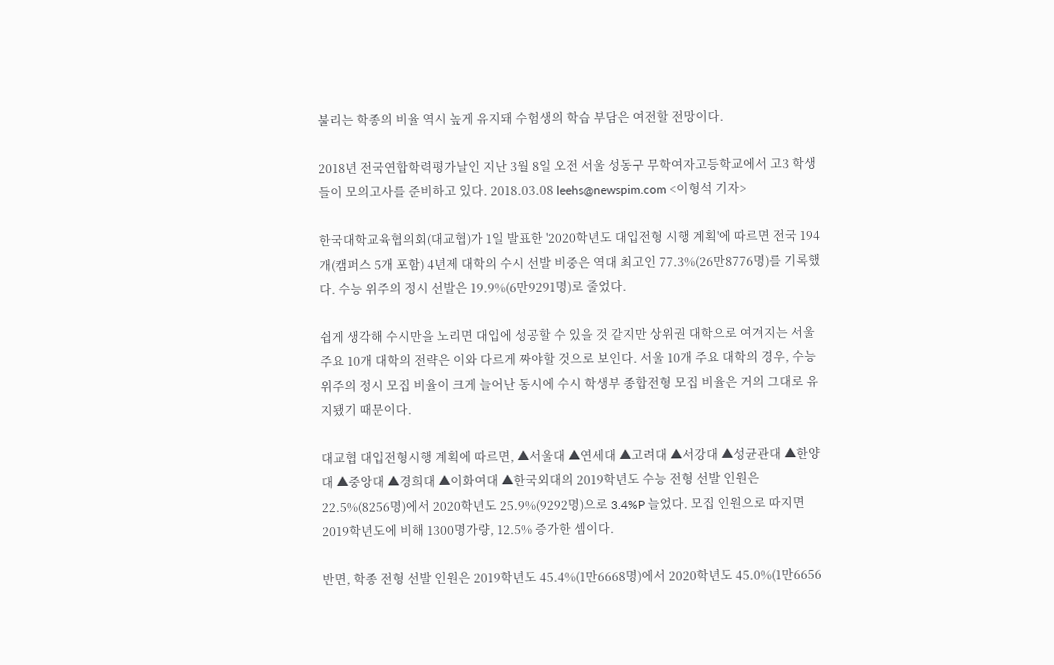불리는 학종의 비율 역시 높게 유지돼 수험생의 학습 부담은 여전할 전망이다.

2018년 전국연합학력평가날인 지난 3월 8일 오전 서울 성동구 무학여자고등학교에서 고3 학생들이 모의고사를 준비하고 있다. 2018.03.08 leehs@newspim.com <이형석 기자>

한국대학교육협의회(대교협)가 1일 발표한 '2020학년도 대입전형 시행 계획'에 따르면 전국 194개(캠퍼스 5개 포함) 4년제 대학의 수시 선발 비중은 역대 최고인 77.3%(26만8776명)를 기록했다. 수능 위주의 정시 선발은 19.9%(6만9291명)로 줄었다.

쉽게 생각해 수시만을 노리면 대입에 성공할 수 있을 것 같지만 상위권 대학으로 여겨지는 서울 주요 10개 대학의 전략은 이와 다르게 짜야할 것으로 보인다. 서울 10개 주요 대학의 경우, 수능 위주의 정시 모집 비율이 크게 늘어난 동시에 수시 학생부 종합전형 모집 비율은 거의 그대로 유지됐기 때문이다.

대교협 대입전형시행 계획에 따르면, ▲서울대 ▲연세대 ▲고려대 ▲서강대 ▲성균관대 ▲한양대 ▲중앙대 ▲경희대 ▲이화여대 ▲한국외대의 2019학년도 수능 전형 선발 인원은 22.5%(8256명)에서 2020학년도 25.9%(9292명)으로 3.4%P 늘었다. 모집 인원으로 따지면 2019학년도에 비해 1300명가량, 12.5% 증가한 셈이다.

반면, 학종 전형 선발 인원은 2019학년도 45.4%(1만6668명)에서 2020학년도 45.0%(1만6656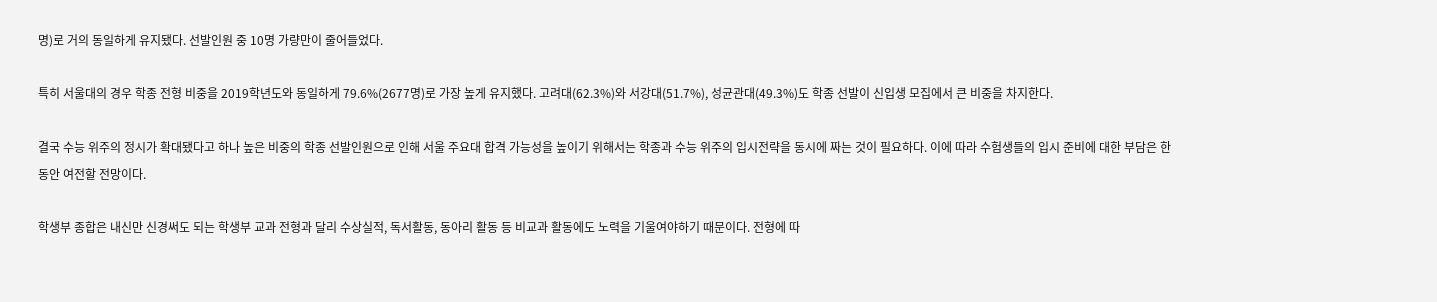명)로 거의 동일하게 유지됐다. 선발인원 중 10명 가량만이 줄어들었다.

특히 서울대의 경우 학종 전형 비중을 2019학년도와 동일하게 79.6%(2677명)로 가장 높게 유지했다. 고려대(62.3%)와 서강대(51.7%), 성균관대(49.3%)도 학종 선발이 신입생 모집에서 큰 비중을 차지한다.

결국 수능 위주의 정시가 확대됐다고 하나 높은 비중의 학종 선발인원으로 인해 서울 주요대 합격 가능성을 높이기 위해서는 학종과 수능 위주의 입시전략을 동시에 짜는 것이 필요하다. 이에 따라 수험생들의 입시 준비에 대한 부담은 한동안 여전할 전망이다.

학생부 종합은 내신만 신경써도 되는 학생부 교과 전형과 달리 수상실적, 독서활동, 동아리 활동 등 비교과 활동에도 노력을 기울여야하기 때문이다. 전형에 따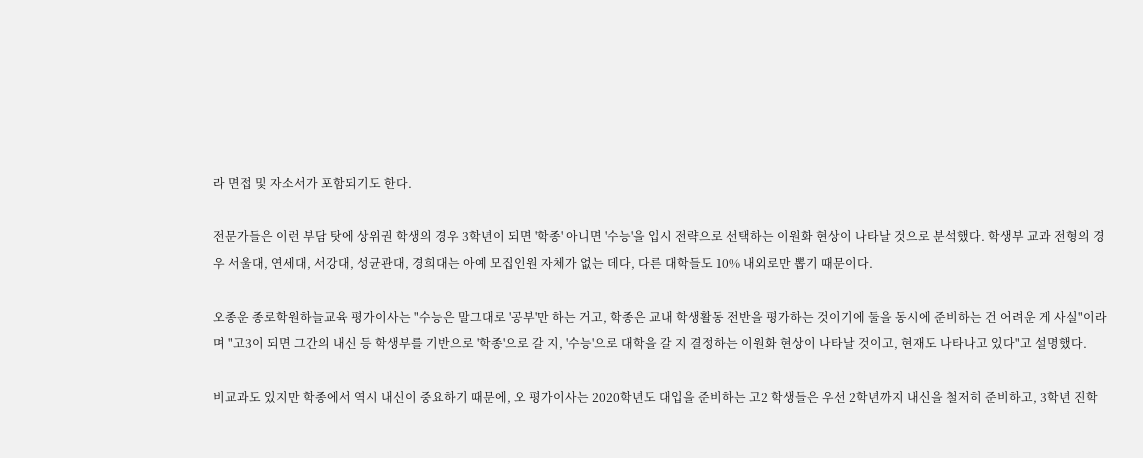라 면접 및 자소서가 포함되기도 한다.

전문가들은 이런 부담 탓에 상위권 학생의 경우 3학년이 되면 '학종' 아니면 '수능'을 입시 전략으로 선택하는 이원화 현상이 나타날 것으로 분석했다. 학생부 교과 전형의 경우 서울대, 연세대, 서강대, 성균관대, 경희대는 아예 모집인원 자체가 없는 데다, 다른 대학들도 10% 내외로만 뽑기 때문이다.

오종운 종로학원하늘교육 평가이사는 "수능은 말그대로 '공부'만 하는 거고, 학종은 교내 학생활동 전반을 평가하는 것이기에 둘을 동시에 준비하는 건 어려운 게 사실"이라며 "고3이 되면 그간의 내신 등 학생부를 기반으로 '학종'으로 갈 지, '수능'으로 대학을 갈 지 결정하는 이원화 현상이 나타날 것이고, 현재도 나타나고 있다"고 설명했다.

비교과도 있지만 학종에서 역시 내신이 중요하기 때문에, 오 평가이사는 2020학년도 대입을 준비하는 고2 학생들은 우선 2학년까지 내신을 철저히 준비하고, 3학년 진학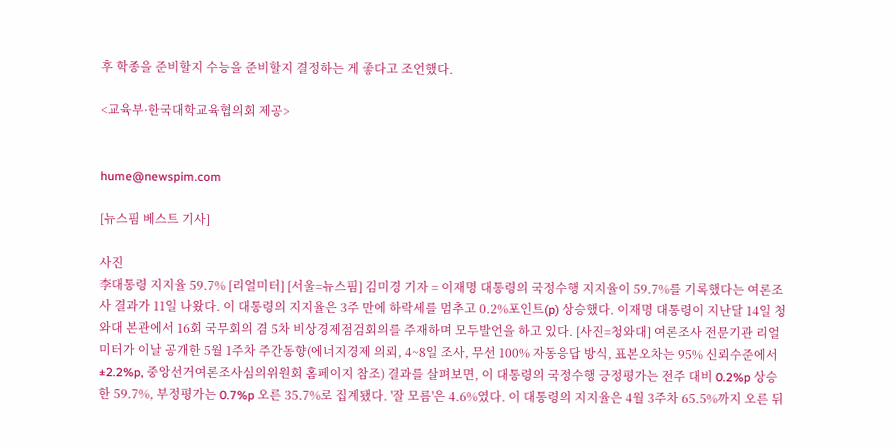후 학종을 준비할지 수능을 준비할지 결정하는 게 좋다고 조언했다.

<교육부·한국대학교육협의회 제공>


hume@newspim.com

[뉴스핌 베스트 기사]

사진
李대통령 지지율 59.7% [리얼미터] [서울=뉴스핌] 김미경 기자 = 이재명 대통령의 국정수행 지지율이 59.7%를 기록했다는 여론조사 결과가 11일 나왔다. 이 대통령의 지지율은 3주 만에 하락세를 멈추고 0.2%포인트(p) 상승했다. 이재명 대통령이 지난달 14일 청와대 본관에서 16회 국무회의 겸 5차 비상경제점검회의를 주재하며 모두발언을 하고 있다. [사진=청와대] 여론조사 전문기관 리얼미터가 이날 공개한 5월 1주차 주간동향(에너지경제 의뢰, 4~8일 조사, 무선 100% 자동응답 방식, 표본오차는 95% 신뢰수준에서 ±2.2%p, 중앙선거여론조사심의위원회 홈페이지 참조) 결과를 살펴보면, 이 대통령의 국정수행 긍정평가는 전주 대비 0.2%p 상승한 59.7%, 부정평가는 0.7%p 오른 35.7%로 집계됐다. '잘 모름'은 4.6%였다. 이 대통령의 지지율은 4월 3주차 65.5%까지 오른 뒤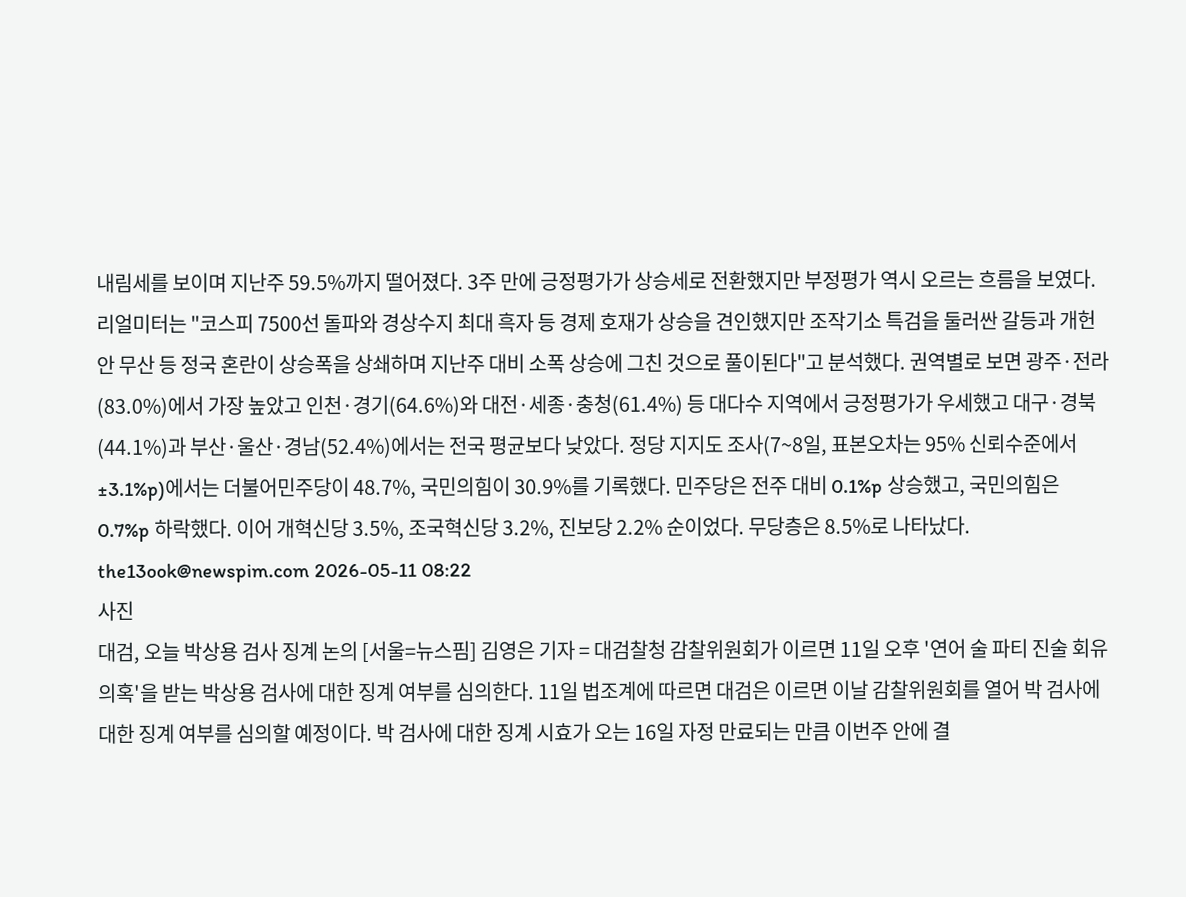내림세를 보이며 지난주 59.5%까지 떨어졌다. 3주 만에 긍정평가가 상승세로 전환했지만 부정평가 역시 오르는 흐름을 보였다.  리얼미터는 "코스피 7500선 돌파와 경상수지 최대 흑자 등 경제 호재가 상승을 견인했지만 조작기소 특검을 둘러싼 갈등과 개헌안 무산 등 정국 혼란이 상승폭을 상쇄하며 지난주 대비 소폭 상승에 그친 것으로 풀이된다"고 분석했다. 권역별로 보면 광주·전라(83.0%)에서 가장 높았고 인천·경기(64.6%)와 대전·세종·충청(61.4%) 등 대다수 지역에서 긍정평가가 우세했고 대구·경북(44.1%)과 부산·울산·경남(52.4%)에서는 전국 평균보다 낮았다. 정당 지지도 조사(7~8일, 표본오차는 95% 신뢰수준에서 ±3.1%p)에서는 더불어민주당이 48.7%, 국민의힘이 30.9%를 기록했다. 민주당은 전주 대비 0.1%p 상승했고, 국민의힘은 0.7%p 하락했다. 이어 개혁신당 3.5%, 조국혁신당 3.2%, 진보당 2.2% 순이었다. 무당층은 8.5%로 나타났다.  the13ook@newspim.com 2026-05-11 08:22
사진
대검, 오늘 박상용 검사 징계 논의 [서울=뉴스핌] 김영은 기자 = 대검찰청 감찰위원회가 이르면 11일 오후 '연어 술 파티 진술 회유 의혹'을 받는 박상용 검사에 대한 징계 여부를 심의한다. 11일 법조계에 따르면 대검은 이르면 이날 감찰위원회를 열어 박 검사에 대한 징계 여부를 심의할 예정이다. 박 검사에 대한 징계 시효가 오는 16일 자정 만료되는 만큼 이번주 안에 결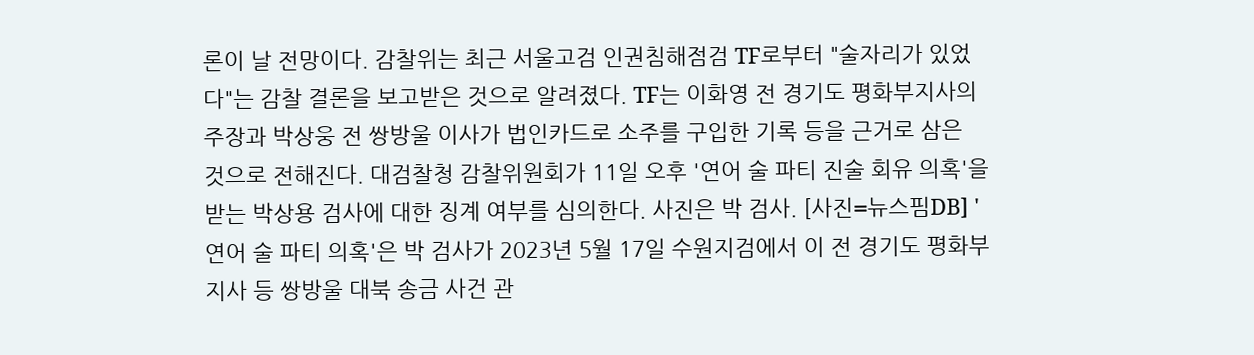론이 날 전망이다. 감찰위는 최근 서울고검 인권침해점검 TF로부터 "술자리가 있었다"는 감찰 결론을 보고받은 것으로 알려졌다. TF는 이화영 전 경기도 평화부지사의 주장과 박상웅 전 쌍방울 이사가 법인카드로 소주를 구입한 기록 등을 근거로 삼은 것으로 전해진다. 대검찰청 감찰위원회가 11일 오후 '연어 술 파티 진술 회유 의혹'을 받는 박상용 검사에 대한 징계 여부를 심의한다. 사진은 박 검사. [사진=뉴스핌DB] '연어 술 파티 의혹'은 박 검사가 2023년 5월 17일 수원지검에서 이 전 경기도 평화부지사 등 쌍방울 대북 송금 사건 관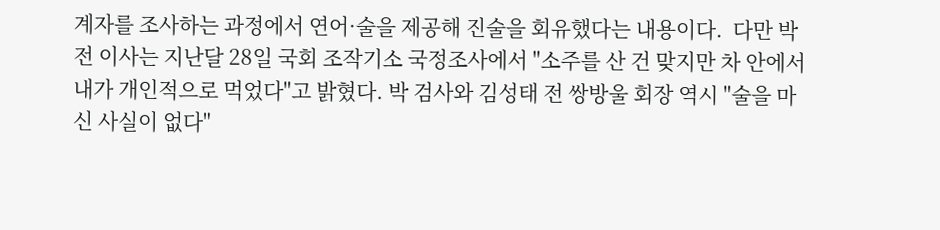계자를 조사하는 과정에서 연어·술을 제공해 진술을 회유했다는 내용이다.  다만 박 전 이사는 지난달 28일 국회 조작기소 국정조사에서 "소주를 산 건 맞지만 차 안에서 내가 개인적으로 먹었다"고 밝혔다. 박 검사와 김성태 전 쌍방울 회장 역시 "술을 마신 사실이 없다"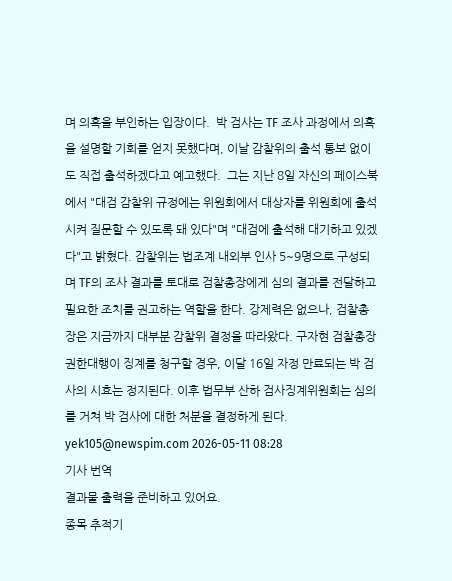며 의혹을 부인하는 입장이다.  박 검사는 TF 조사 과정에서 의혹을 설명할 기회를 얻지 못했다며, 이날 감찰위의 출석 통보 없이도 직접 출석하겠다고 예고했다.  그는 지난 8일 자신의 페이스북에서 "대검 감찰위 규정에는 위원회에서 대상자를 위원회에 출석시켜 질문할 수 있도록 돼 있다"며 "대검에 출석해 대기하고 있겠다"고 밝혔다. 감찰위는 법조계 내외부 인사 5~9명으로 구성되며 TF의 조사 결과를 토대로 검찰총장에게 심의 결과를 전달하고 필요한 조치를 권고하는 역할을 한다. 강제력은 없으나, 검찰총장은 지금까지 대부분 감찰위 결정을 따라왔다. 구자현 검찰총장 권한대행이 징계를 청구할 경우, 이달 16일 자정 만료되는 박 검사의 시효는 정지된다. 이후 법무부 산하 검사징계위원회는 심의를 거쳐 박 검사에 대한 처분을 결정하게 된다.  yek105@newspim.com 2026-05-11 08:28
기사 번역
결과물 출력을 준비하고 있어요.
종목 추적기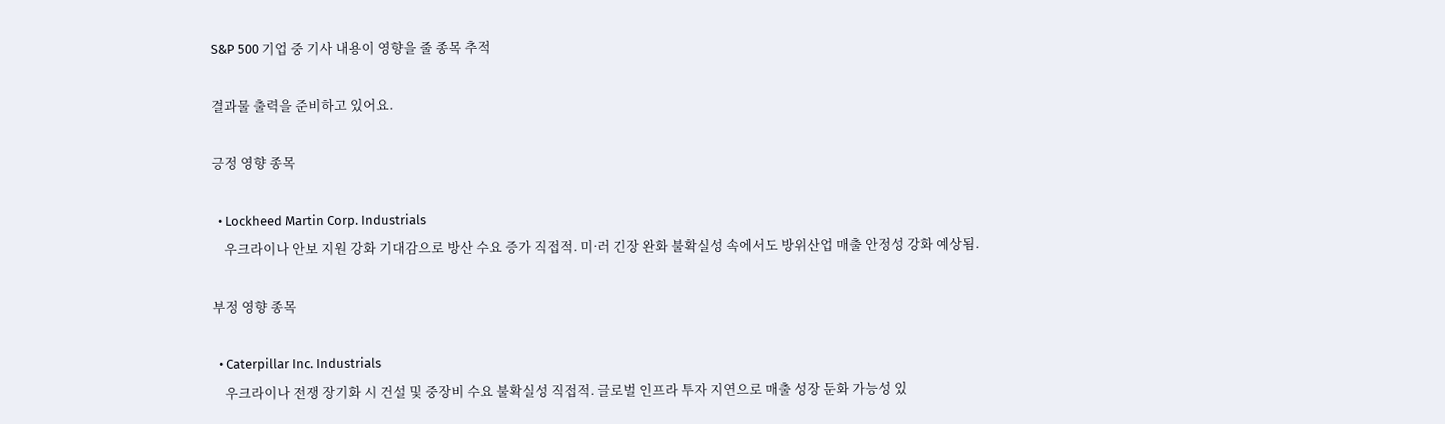S&P 500 기업 중 기사 내용이 영향을 줄 종목 추적

결과물 출력을 준비하고 있어요.

긍정 영향 종목

  • Lockheed Martin Corp. Industrials
    우크라이나 안보 지원 강화 기대감으로 방산 수요 증가 직접적. 미·러 긴장 완화 불확실성 속에서도 방위산업 매출 안정성 강화 예상됨.

부정 영향 종목

  • Caterpillar Inc. Industrials
    우크라이나 전쟁 장기화 시 건설 및 중장비 수요 불확실성 직접적. 글로벌 인프라 투자 지연으로 매출 성장 둔화 가능성 있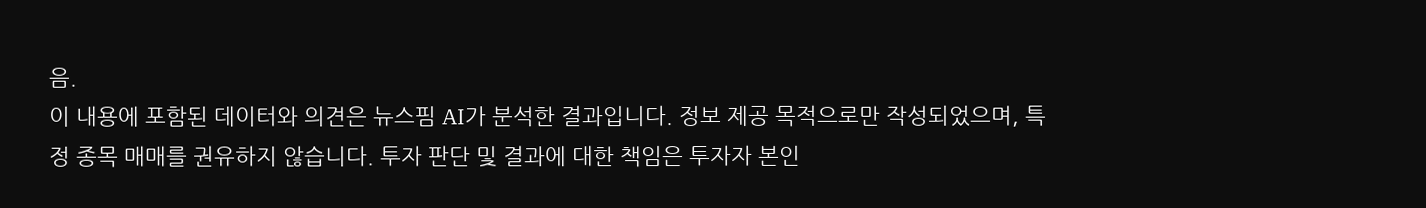음.
이 내용에 포함된 데이터와 의견은 뉴스핌 AI가 분석한 결과입니다. 정보 제공 목적으로만 작성되었으며, 특정 종목 매매를 권유하지 않습니다. 투자 판단 및 결과에 대한 책임은 투자자 본인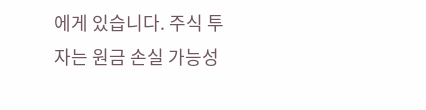에게 있습니다. 주식 투자는 원금 손실 가능성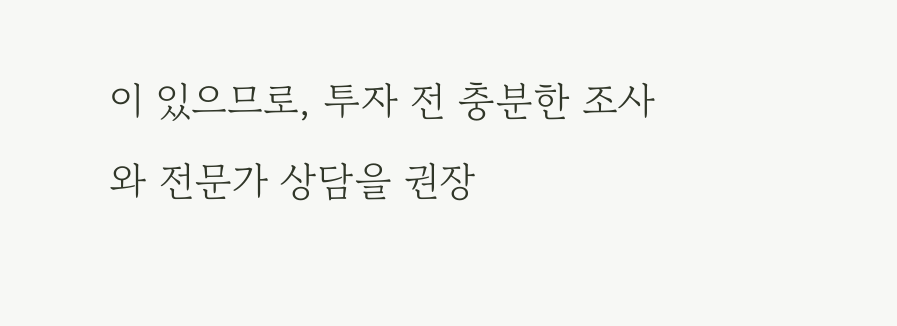이 있으므로, 투자 전 충분한 조사와 전문가 상담을 권장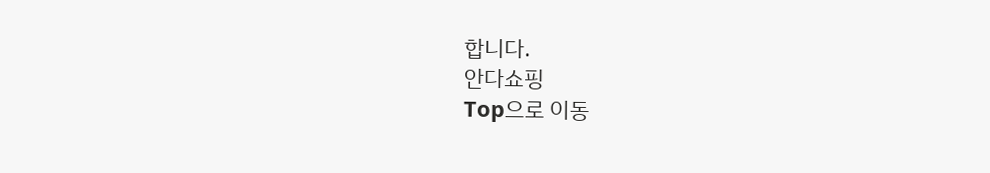합니다.
안다쇼핑
Top으로 이동